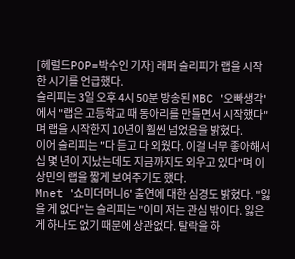[헤럴드POP=박수인 기자] 래퍼 슬리피가 랩을 시작한 시기를 언급했다.
슬리피는 3일 오후 4시 50분 방송된 MBC '오빠생각'에서 "랩은 고등학교 때 동아리를 만들면서 시작했다"며 랩을 시작한지 10년이 훨씬 넘었음을 밝혔다.
이어 슬리피는 "다 듣고 다 외웠다. 이걸 너무 좋아해서 십 몇 년이 지났는데도 지금까지도 외우고 있다"며 이상민의 랩을 짧게 보여주기도 했다.
Mnet '쇼미더머니6' 출연에 대한 심경도 밝혔다. "잃을 게 없다"는 슬리피는 "이미 저는 관심 밖이다. 잃은 게 하나도 없기 때문에 상관없다. 탈락을 하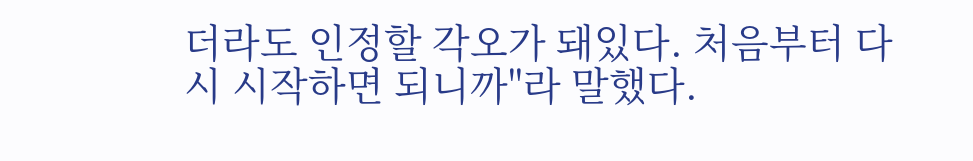더라도 인정할 각오가 돼있다. 처음부터 다시 시작하면 되니까"라 말했다.